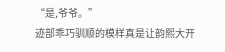“是,爷爷。”
迹部乖巧驯顺的模样真是让韵熙大开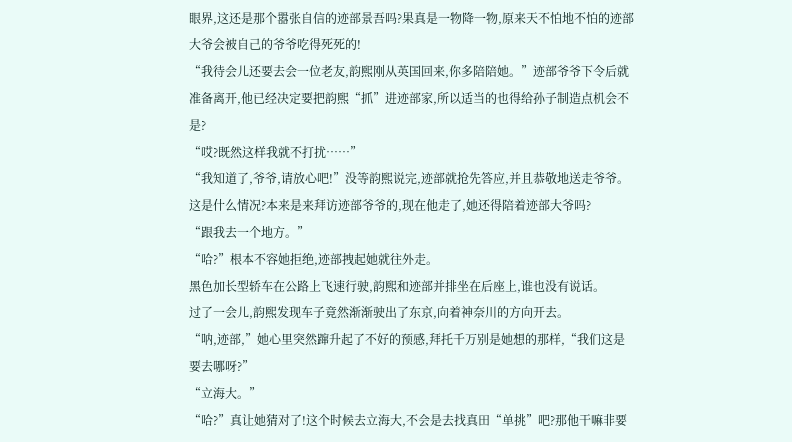眼界,这还是那个嚣张自信的迹部景吾吗?果真是一物降一物,原来天不怕地不怕的迹部大爷会被自己的爷爷吃得死死的!
“我待会儿还要去会一位老友,韵熙刚从英国回来,你多陪陪她。”迹部爷爷下令后就准备离开,他已经决定要把韵熙“抓”进迹部家,所以适当的也得给孙子制造点机会不是?
“哎?既然这样我就不打扰……”
“我知道了,爷爷,请放心吧!”没等韵熙说完,迹部就抢先答应,并且恭敬地送走爷爷。
这是什么情况?本来是来拜访迹部爷爷的,现在他走了,她还得陪着迹部大爷吗?
“跟我去一个地方。”
“哈?”根本不容她拒绝,迹部拽起她就往外走。
黑色加长型轿车在公路上飞速行驶,韵熙和迹部并排坐在后座上,谁也没有说话。
过了一会儿,韵熙发现车子竟然渐渐驶出了东京,向着神奈川的方向开去。
“呐,迹部,”她心里突然蹿升起了不好的预感,拜托千万别是她想的那样,“我们这是要去哪呀?”
“立海大。”
“哈?”真让她猜对了!这个时候去立海大,不会是去找真田“单挑”吧?那他干嘛非要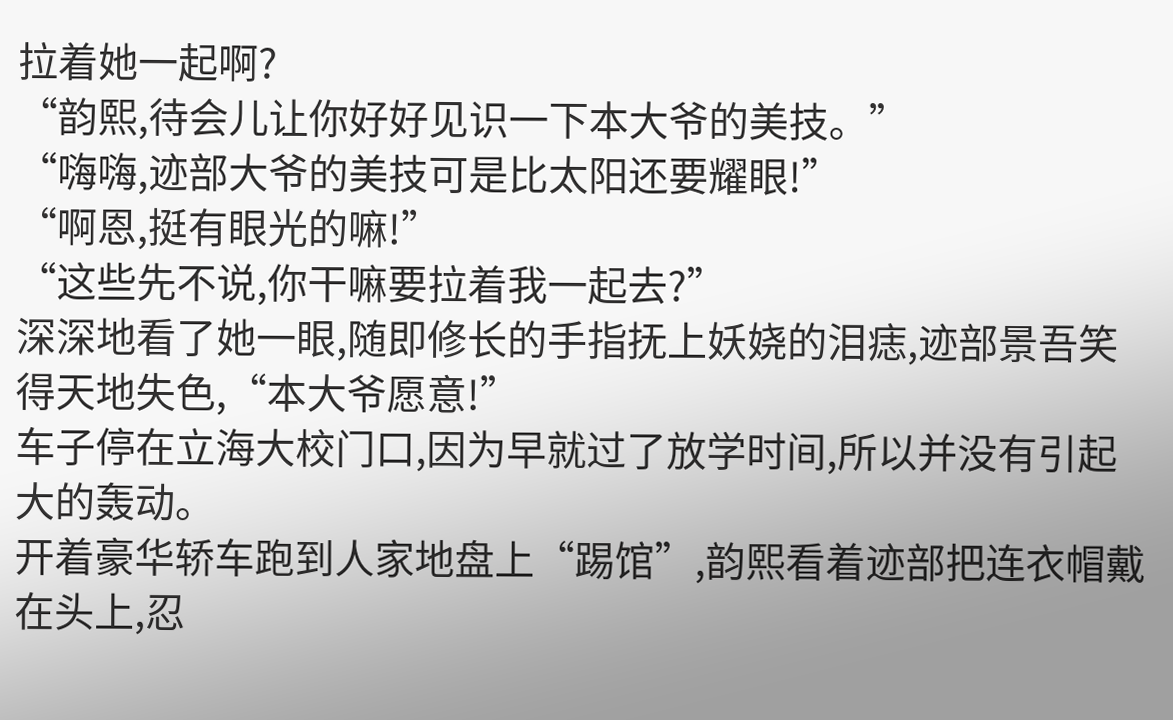拉着她一起啊?
“韵熙,待会儿让你好好见识一下本大爷的美技。”
“嗨嗨,迹部大爷的美技可是比太阳还要耀眼!”
“啊恩,挺有眼光的嘛!”
“这些先不说,你干嘛要拉着我一起去?”
深深地看了她一眼,随即修长的手指抚上妖娆的泪痣,迹部景吾笑得天地失色,“本大爷愿意!”
车子停在立海大校门口,因为早就过了放学时间,所以并没有引起大的轰动。
开着豪华轿车跑到人家地盘上“踢馆”,韵熙看着迹部把连衣帽戴在头上,忍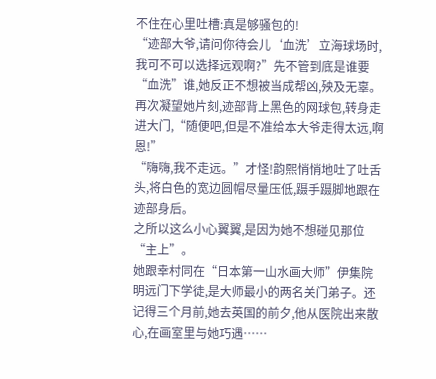不住在心里吐槽:真是够骚包的!
“迹部大爷,请问你待会儿‘血洗’立海球场时,我可不可以选择远观啊?”先不管到底是谁要“血洗”谁,她反正不想被当成帮凶,殃及无辜。
再次凝望她片刻,迹部背上黑色的网球包,转身走进大门,“随便吧,但是不准给本大爷走得太远,啊恩!”
“嗨嗨,我不走远。”才怪!韵熙悄悄地吐了吐舌头,将白色的宽边圆帽尽量压低,蹑手蹑脚地跟在迹部身后。
之所以这么小心翼翼,是因为她不想碰见那位“主上”。
她跟幸村同在“日本第一山水画大师”伊集院明远门下学徒,是大师最小的两名关门弟子。还记得三个月前,她去英国的前夕,他从医院出来散心,在画室里与她巧遇……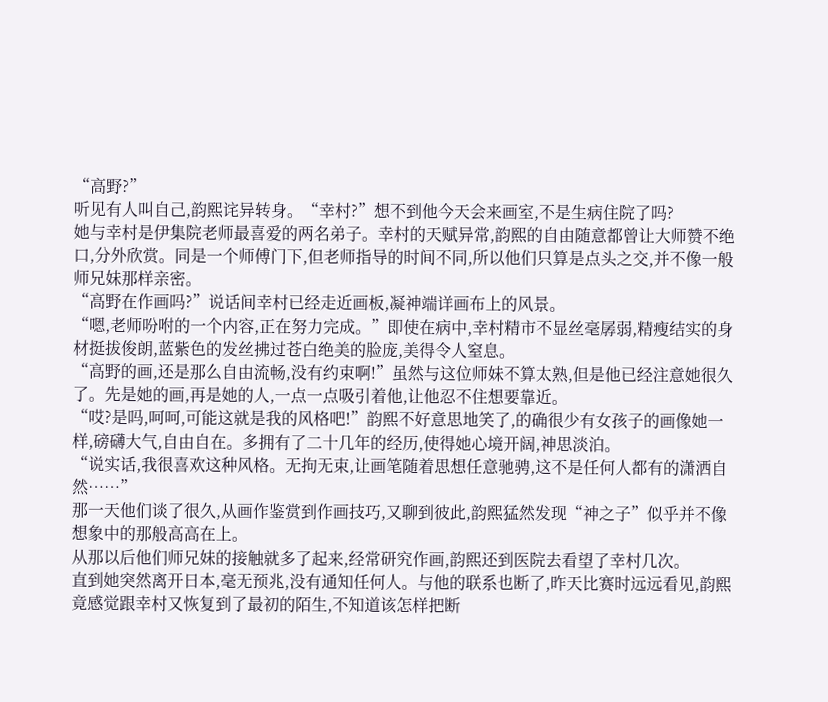“高野?”
听见有人叫自己,韵熙诧异转身。“幸村?”想不到他今天会来画室,不是生病住院了吗?
她与幸村是伊集院老师最喜爱的两名弟子。幸村的天赋异常,韵熙的自由随意都曾让大师赞不绝口,分外欣赏。同是一个师傅门下,但老师指导的时间不同,所以他们只算是点头之交,并不像一般师兄妹那样亲密。
“高野在作画吗?”说话间幸村已经走近画板,凝神端详画布上的风景。
“嗯,老师吩咐的一个内容,正在努力完成。”即使在病中,幸村精市不显丝毫孱弱,精瘦结实的身材挺拔俊朗,蓝紫色的发丝拂过苍白绝美的脸庞,美得令人窒息。
“高野的画,还是那么自由流畅,没有约束啊!”虽然与这位师妹不算太熟,但是他已经注意她很久了。先是她的画,再是她的人,一点一点吸引着他,让他忍不住想要靠近。
“哎?是吗,呵呵,可能这就是我的风格吧!”韵熙不好意思地笑了,的确很少有女孩子的画像她一样,磅礴大气,自由自在。多拥有了二十几年的经历,使得她心境开阔,神思淡泊。
“说实话,我很喜欢这种风格。无拘无束,让画笔随着思想任意驰骋,这不是任何人都有的潇洒自然……”
那一天他们谈了很久,从画作鉴赏到作画技巧,又聊到彼此,韵熙猛然发现“神之子”似乎并不像想象中的那般高高在上。
从那以后他们师兄妹的接触就多了起来,经常研究作画,韵熙还到医院去看望了幸村几次。
直到她突然离开日本,毫无预兆,没有通知任何人。与他的联系也断了,昨天比赛时远远看见,韵熙竟感觉跟幸村又恢复到了最初的陌生,不知道该怎样把断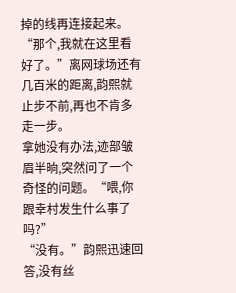掉的线再连接起来。
“那个,我就在这里看好了。”离网球场还有几百米的距离,韵熙就止步不前,再也不肯多走一步。
拿她没有办法,迹部皱眉半晌,突然问了一个奇怪的问题。“喂,你跟幸村发生什么事了吗?”
“没有。”韵熙迅速回答,没有丝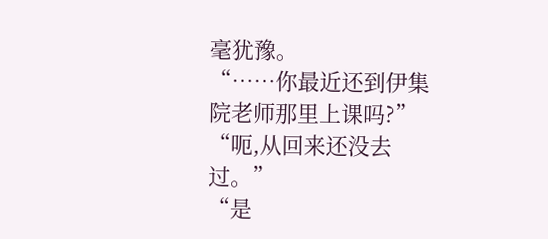毫犹豫。
“……你最近还到伊集院老师那里上课吗?”
“呃,从回来还没去过。”
“是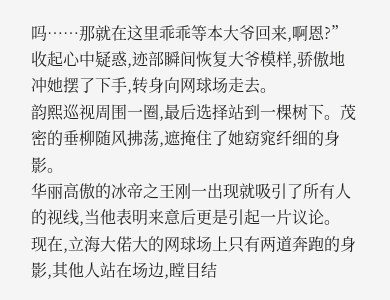吗……那就在这里乖乖等本大爷回来,啊恩?”
收起心中疑惑,迹部瞬间恢复大爷模样,骄傲地冲她摆了下手,转身向网球场走去。
韵熙巡视周围一圈,最后选择站到一棵树下。茂密的垂柳随风拂荡,遮掩住了她窈窕纤细的身影。
华丽高傲的冰帝之王刚一出现就吸引了所有人的视线,当他表明来意后更是引起一片议论。
现在,立海大偌大的网球场上只有两道奔跑的身影,其他人站在场边,瞠目结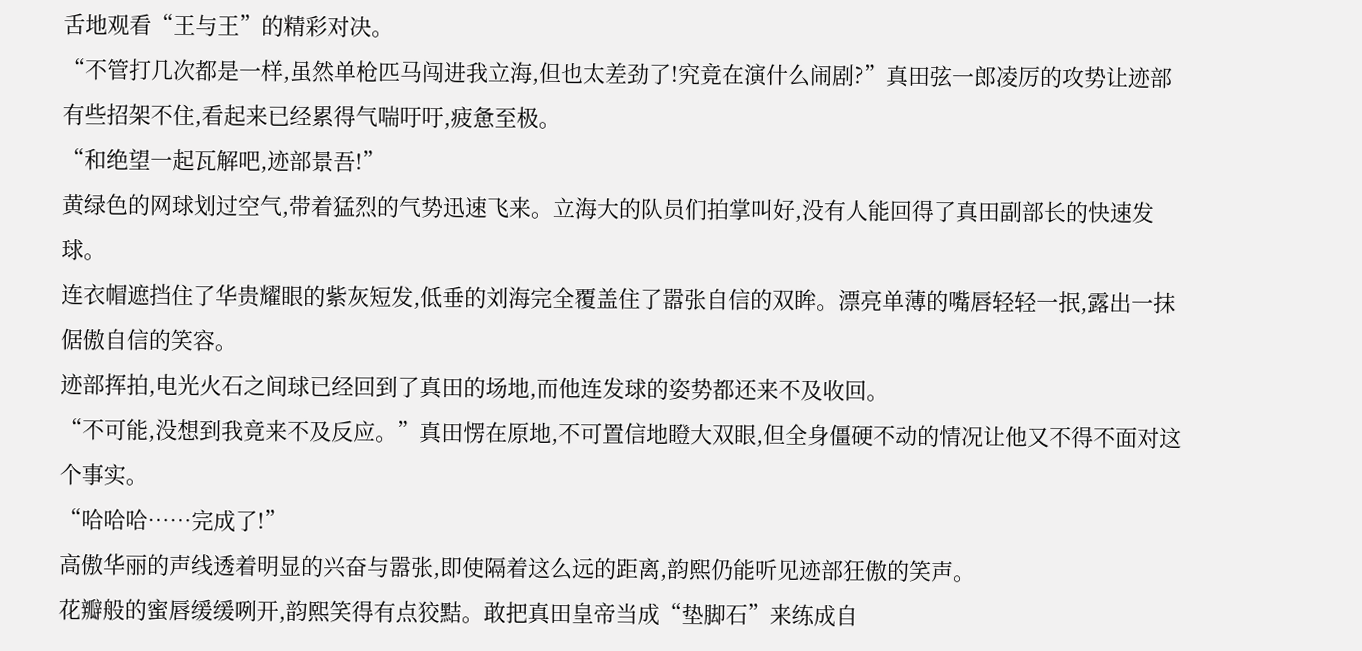舌地观看“王与王”的精彩对决。
“不管打几次都是一样,虽然单枪匹马闯进我立海,但也太差劲了!究竟在演什么闹剧?”真田弦一郎凌厉的攻势让迹部有些招架不住,看起来已经累得气喘吁吁,疲惫至极。
“和绝望一起瓦解吧,迹部景吾!”
黄绿色的网球划过空气,带着猛烈的气势迅速飞来。立海大的队员们拍掌叫好,没有人能回得了真田副部长的快速发球。
连衣帽遮挡住了华贵耀眼的紫灰短发,低垂的刘海完全覆盖住了嚣张自信的双眸。漂亮单薄的嘴唇轻轻一抿,露出一抹倨傲自信的笑容。
迹部挥拍,电光火石之间球已经回到了真田的场地,而他连发球的姿势都还来不及收回。
“不可能,没想到我竟来不及反应。”真田愣在原地,不可置信地瞪大双眼,但全身僵硬不动的情况让他又不得不面对这个事实。
“哈哈哈……完成了!”
高傲华丽的声线透着明显的兴奋与嚣张,即使隔着这么远的距离,韵熙仍能听见迹部狂傲的笑声。
花瓣般的蜜唇缓缓咧开,韵熙笑得有点狡黠。敢把真田皇帝当成“垫脚石”来练成自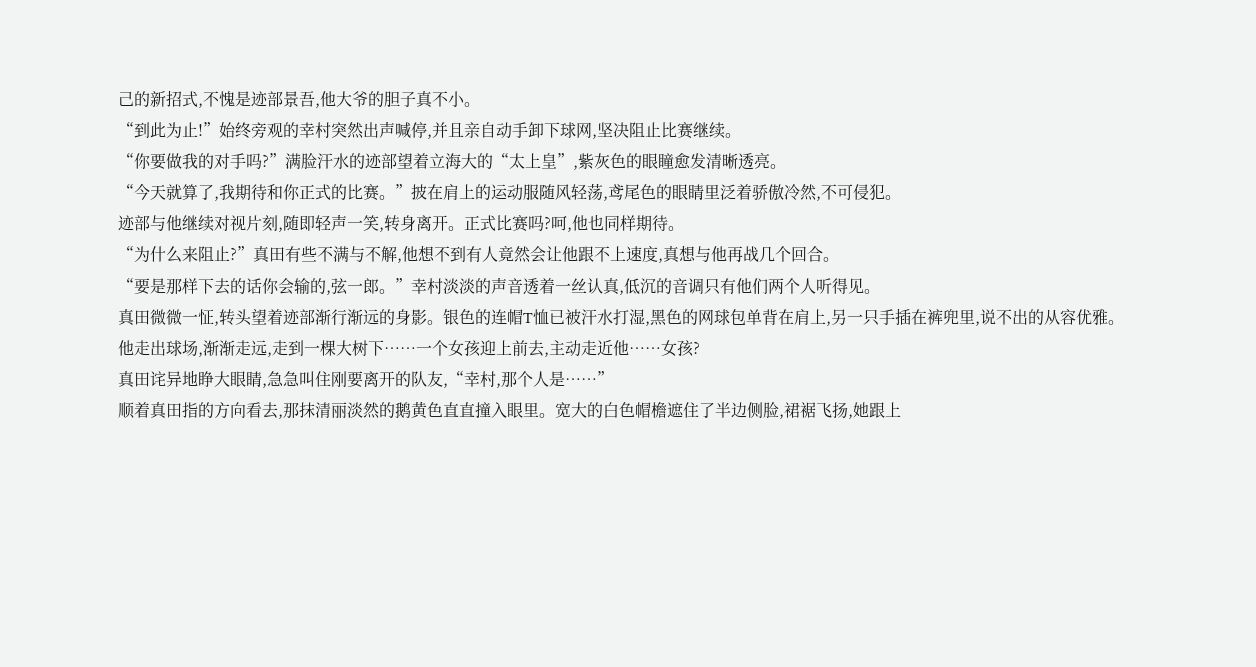己的新招式,不愧是迹部景吾,他大爷的胆子真不小。
“到此为止!”始终旁观的幸村突然出声喊停,并且亲自动手卸下球网,坚决阻止比赛继续。
“你要做我的对手吗?”满脸汗水的迹部望着立海大的“太上皇”,紫灰色的眼瞳愈发清晰透亮。
“今天就算了,我期待和你正式的比赛。”披在肩上的运动服随风轻荡,鸢尾色的眼睛里泛着骄傲冷然,不可侵犯。
迹部与他继续对视片刻,随即轻声一笑,转身离开。正式比赛吗?呵,他也同样期待。
“为什么来阻止?”真田有些不满与不解,他想不到有人竟然会让他跟不上速度,真想与他再战几个回合。
“要是那样下去的话你会输的,弦一郎。”幸村淡淡的声音透着一丝认真,低沉的音调只有他们两个人听得见。
真田微微一怔,转头望着迹部渐行渐远的身影。银色的连帽T恤已被汗水打湿,黑色的网球包单背在肩上,另一只手插在裤兜里,说不出的从容优雅。
他走出球场,渐渐走远,走到一棵大树下……一个女孩迎上前去,主动走近他……女孩?
真田诧异地睁大眼睛,急急叫住刚要离开的队友,“幸村,那个人是……”
顺着真田指的方向看去,那抹清丽淡然的鹅黄色直直撞入眼里。宽大的白色帽檐遮住了半边侧脸,裙裾飞扬,她跟上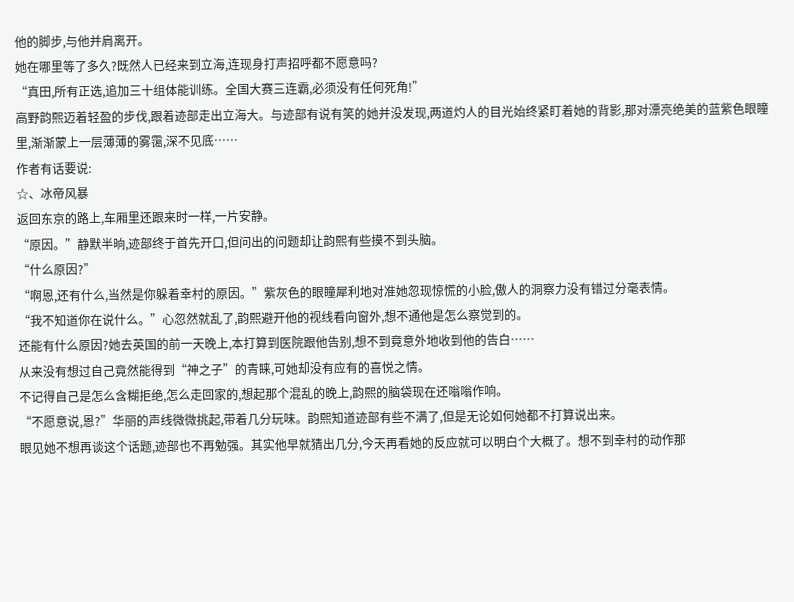他的脚步,与他并肩离开。
她在哪里等了多久?既然人已经来到立海,连现身打声招呼都不愿意吗?
“真田,所有正选,追加三十组体能训练。全国大赛三连霸,必须没有任何死角!”
高野韵熙迈着轻盈的步伐,跟着迹部走出立海大。与迹部有说有笑的她并没发现,两道灼人的目光始终紧盯着她的背影,那对漂亮绝美的蓝紫色眼瞳里,渐渐蒙上一层薄薄的雾霭,深不见底……
作者有话要说:
☆、冰帝风暴
返回东京的路上,车厢里还跟来时一样,一片安静。
“原因。”静默半晌,迹部终于首先开口,但问出的问题却让韵熙有些摸不到头脑。
“什么原因?”
“啊恩,还有什么,当然是你躲着幸村的原因。”紫灰色的眼瞳犀利地对准她忽现惊慌的小脸,傲人的洞察力没有错过分毫表情。
“我不知道你在说什么。”心忽然就乱了,韵熙避开他的视线看向窗外,想不通他是怎么察觉到的。
还能有什么原因?她去英国的前一天晚上,本打算到医院跟他告别,想不到竟意外地收到他的告白……
从来没有想过自己竟然能得到“神之子”的青睐,可她却没有应有的喜悦之情。
不记得自己是怎么含糊拒绝,怎么走回家的,想起那个混乱的晚上,韵熙的脑袋现在还嗡嗡作响。
“不愿意说,恩?”华丽的声线微微挑起,带着几分玩味。韵熙知道迹部有些不满了,但是无论如何她都不打算说出来。
眼见她不想再谈这个话题,迹部也不再勉强。其实他早就猜出几分,今天再看她的反应就可以明白个大概了。想不到幸村的动作那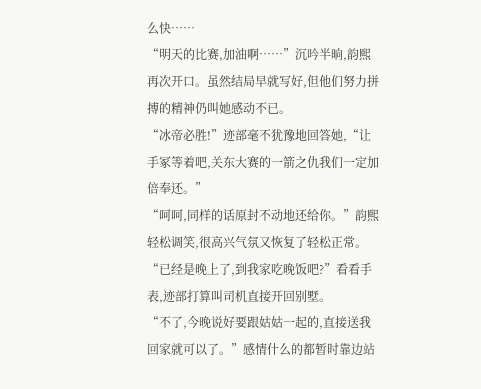么快……
“明天的比赛,加油啊……”沉吟半晌,韵熙再次开口。虽然结局早就写好,但他们努力拼搏的精神仍叫她感动不已。
“冰帝必胜!”迹部毫不犹豫地回答她,“让手冢等着吧,关东大赛的一箭之仇我们一定加倍奉还。”
“呵呵,同样的话原封不动地还给你。”韵熙轻松调笑,很高兴气氛又恢复了轻松正常。
“已经是晚上了,到我家吃晚饭吧?”看看手表,迹部打算叫司机直接开回别墅。
“不了,今晚说好要跟姑姑一起的,直接送我回家就可以了。”感情什么的都暂时靠边站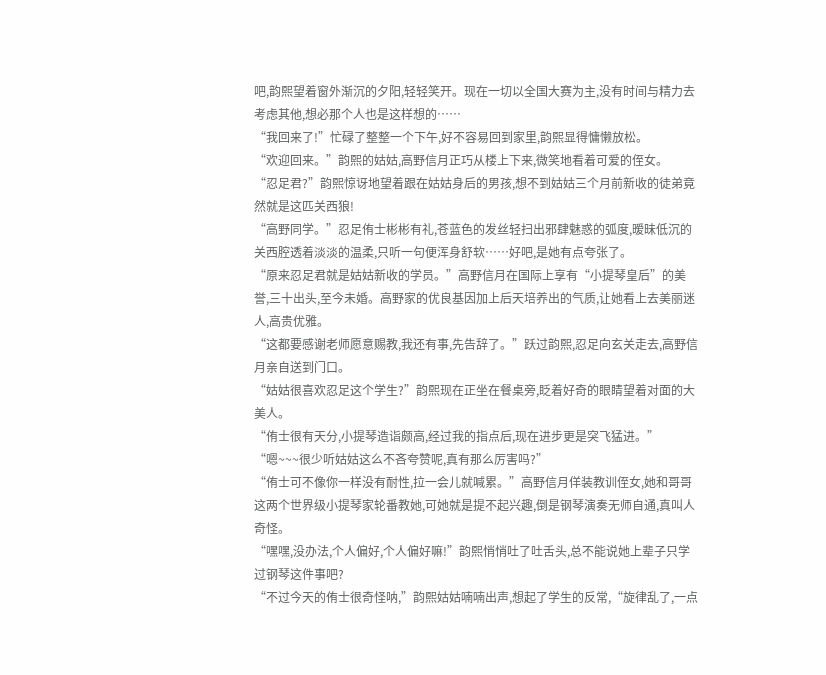吧,韵熙望着窗外渐沉的夕阳,轻轻笑开。现在一切以全国大赛为主,没有时间与精力去考虑其他,想必那个人也是这样想的……
“我回来了!”忙碌了整整一个下午,好不容易回到家里,韵熙显得慵懒放松。
“欢迎回来。”韵熙的姑姑,高野信月正巧从楼上下来,微笑地看着可爱的侄女。
“忍足君?”韵熙惊讶地望着跟在姑姑身后的男孩,想不到姑姑三个月前新收的徒弟竟然就是这匹关西狼!
“高野同学。”忍足侑士彬彬有礼,苍蓝色的发丝轻扫出邪肆魅惑的弧度,暧昧低沉的关西腔透着淡淡的温柔,只听一句便浑身舒软……好吧,是她有点夸张了。
“原来忍足君就是姑姑新收的学员。”高野信月在国际上享有“小提琴皇后”的美誉,三十出头,至今未婚。高野家的优良基因加上后天培养出的气质,让她看上去美丽迷人,高贵优雅。
“这都要感谢老师愿意赐教,我还有事,先告辞了。”跃过韵熙,忍足向玄关走去,高野信月亲自送到门口。
“姑姑很喜欢忍足这个学生?”韵熙现在正坐在餐桌旁,眨着好奇的眼睛望着对面的大美人。
“侑士很有天分,小提琴造诣颇高,经过我的指点后,现在进步更是突飞猛进。”
“嗯~~~很少听姑姑这么不吝夸赞呢,真有那么厉害吗?”
“侑士可不像你一样没有耐性,拉一会儿就喊累。”高野信月佯装教训侄女,她和哥哥这两个世界级小提琴家轮番教她,可她就是提不起兴趣,倒是钢琴演奏无师自通,真叫人奇怪。
“嘿嘿,没办法,个人偏好,个人偏好嘛!”韵熙悄悄吐了吐舌头,总不能说她上辈子只学过钢琴这件事吧?
“不过今天的侑士很奇怪呐,”韵熙姑姑喃喃出声,想起了学生的反常,“旋律乱了,一点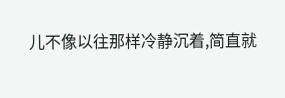儿不像以往那样冷静沉着,简直就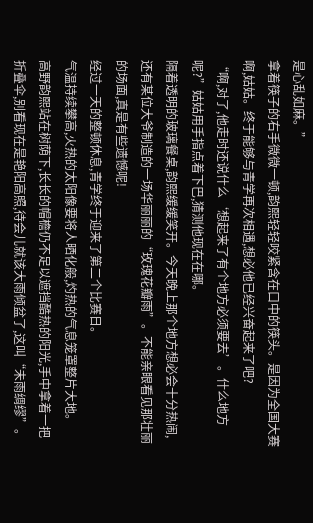是心乱如麻。”
拿着筷子的右手微微一顿,韵熙轻轻咬紧含在口中的筷头。是因为全国大赛啊,姑姑。终于能够与青学再次相遇,想必他已经兴奋起来了吧?
“啊,对了,他走时还说什么‘想起来了有个地方必须要去’。什么地方呢?”姑姑用手指点着下巴,猜测他现在在哪。
隔着透明的玻璃餐桌,韵熙缓缓笑开。今天晚上那个地方想必会十分热闹,还有某位大爷制造的一场华丽丽的“玫瑰花瓣雨”。不能亲眼看见那壮丽的场面,真是有些遗憾呢!
经过一天的整顿休息,青学终于迎来了第二个比赛日。
气温持续攀高,火热的太阳像要将人晒化般,灼热的气息笼罩整片大地。
高野韵熙站在树荫下,长长的帽檐仍不足以遮挡酷热的阳光,手中拿着一把折叠伞,别看现在是艳阳高照,待会儿就该大雨倾盆了,这叫“未雨绸缪”。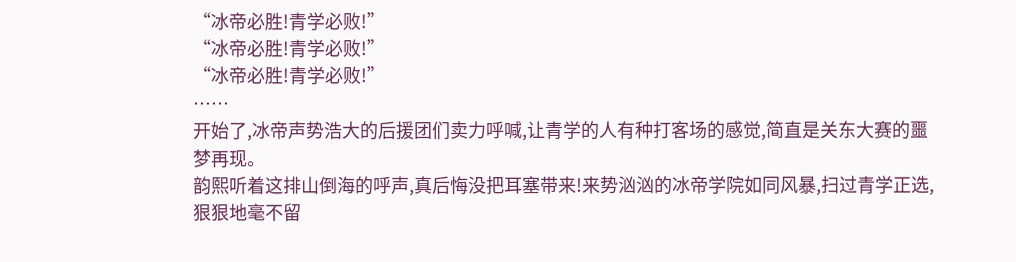“冰帝必胜!青学必败!”
“冰帝必胜!青学必败!”
“冰帝必胜!青学必败!”
……
开始了,冰帝声势浩大的后援团们卖力呼喊,让青学的人有种打客场的感觉,简直是关东大赛的噩梦再现。
韵熙听着这排山倒海的呼声,真后悔没把耳塞带来!来势汹汹的冰帝学院如同风暴,扫过青学正选,狠狠地毫不留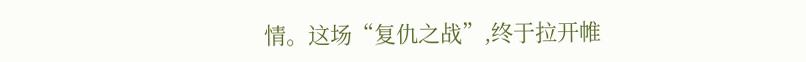情。这场“复仇之战”,终于拉开帷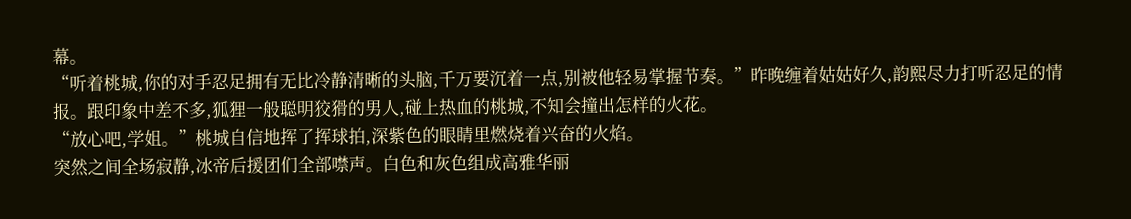幕。
“听着桃城,你的对手忍足拥有无比冷静清晰的头脑,千万要沉着一点,别被他轻易掌握节奏。”昨晚缠着姑姑好久,韵熙尽力打听忍足的情报。跟印象中差不多,狐狸一般聪明狡猾的男人,碰上热血的桃城,不知会撞出怎样的火花。
“放心吧,学姐。”桃城自信地挥了挥球拍,深紫色的眼睛里燃烧着兴奋的火焰。
突然之间全场寂静,冰帝后援团们全部噤声。白色和灰色组成高雅华丽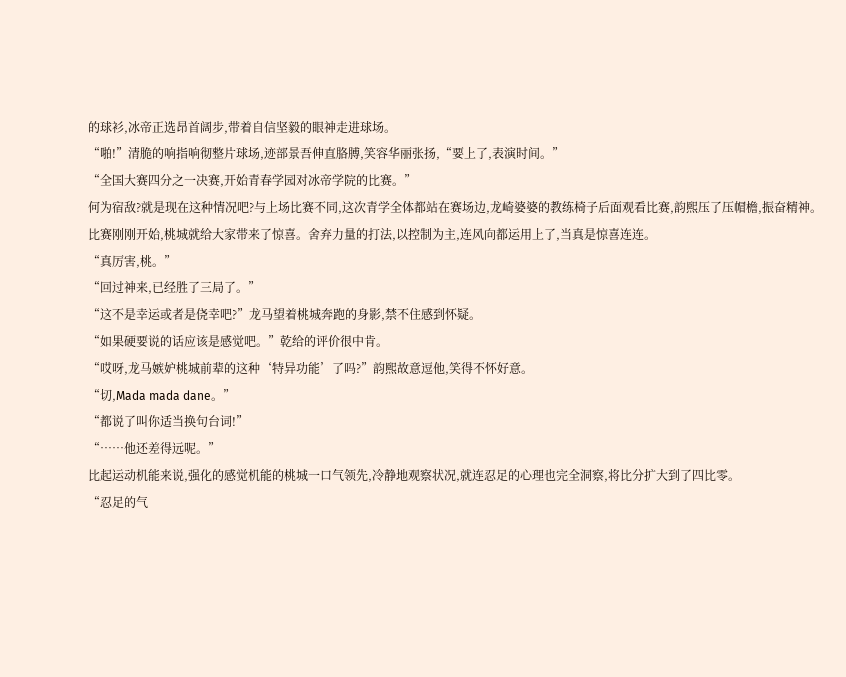的球衫,冰帝正选昂首阔步,带着自信坚毅的眼神走进球场。
“啪!”清脆的响指响彻整片球场,迹部景吾伸直胳膊,笑容华丽张扬,“要上了,表演时间。”
“全国大赛四分之一决赛,开始青春学园对冰帝学院的比赛。”
何为宿敌?就是现在这种情况吧?与上场比赛不同,这次青学全体都站在赛场边,龙崎婆婆的教练椅子后面观看比赛,韵熙压了压帽檐,振奋精神。
比赛刚刚开始,桃城就给大家带来了惊喜。舍弃力量的打法,以控制为主,连风向都运用上了,当真是惊喜连连。
“真厉害,桃。”
“回过神来,已经胜了三局了。”
“这不是幸运或者是侥幸吧?”龙马望着桃城奔跑的身影,禁不住感到怀疑。
“如果硬要说的话应该是感觉吧。”乾给的评价很中肯。
“哎呀,龙马嫉妒桃城前辈的这种‘特异功能’了吗?”韵熙故意逗他,笑得不怀好意。
“切,Mada mada dane。”
“都说了叫你适当换句台词!”
“……他还差得远呢。”
比起运动机能来说,强化的感觉机能的桃城一口气领先,冷静地观察状况,就连忍足的心理也完全洞察,将比分扩大到了四比零。
“忍足的气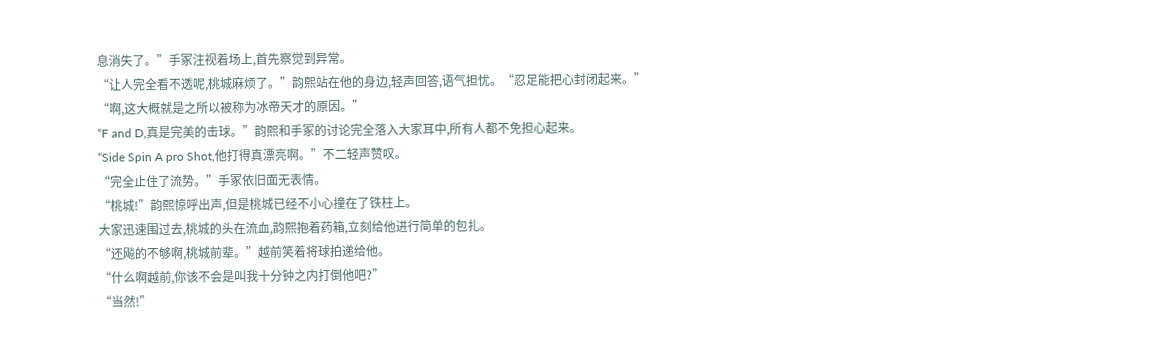息消失了。”手冢注视着场上,首先察觉到异常。
“让人完全看不透呢,桃城麻烦了。”韵熙站在他的身边,轻声回答,语气担忧。“忍足能把心封闭起来。”
“啊,这大概就是之所以被称为冰帝天才的原因。”
“F and D,真是完美的击球。”韵熙和手冢的讨论完全落入大家耳中,所有人都不免担心起来。
“Side Spin A pro Shot,他打得真漂亮啊。”不二轻声赞叹。
“完全止住了流势。”手冢依旧面无表情。
“桃城!”韵熙惊呼出声,但是桃城已经不小心撞在了铁柱上。
大家迅速围过去,桃城的头在流血,韵熙抱着药箱,立刻给他进行简单的包扎。
“还飚的不够啊,桃城前辈。”越前笑着将球拍递给他。
“什么啊越前,你该不会是叫我十分钟之内打倒他吧?”
“当然!”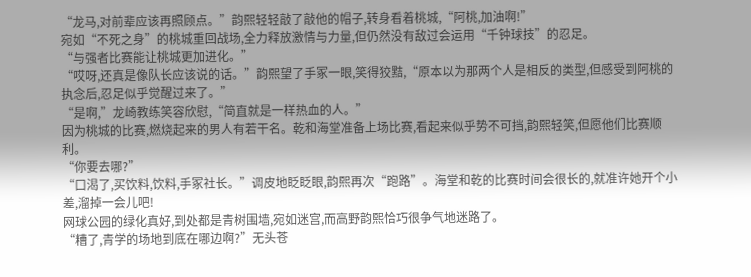“龙马,对前辈应该再照顾点。”韵熙轻轻敲了敲他的帽子,转身看着桃城,“阿桃,加油啊!”
宛如“不死之身”的桃城重回战场,全力释放激情与力量,但仍然没有敌过会运用“千钟球技”的忍足。
“与强者比赛能让桃城更加进化。”
“哎呀,还真是像队长应该说的话。”韵熙望了手冢一眼,笑得狡黠,“原本以为那两个人是相反的类型,但感受到阿桃的执念后,忍足似乎觉醒过来了。”
“是啊,”龙崎教练笑容欣慰,“简直就是一样热血的人。”
因为桃城的比赛,燃烧起来的男人有若干名。乾和海堂准备上场比赛,看起来似乎势不可挡,韵熙轻笑,但愿他们比赛顺利。
“你要去哪?”
“口渴了,买饮料,饮料,手冢社长。”调皮地眨眨眼,韵熙再次“跑路”。海堂和乾的比赛时间会很长的,就准许她开个小差,溜掉一会儿吧!
网球公园的绿化真好,到处都是青树围墙,宛如迷宫,而高野韵熙恰巧很争气地迷路了。
“糟了,青学的场地到底在哪边啊?”无头苍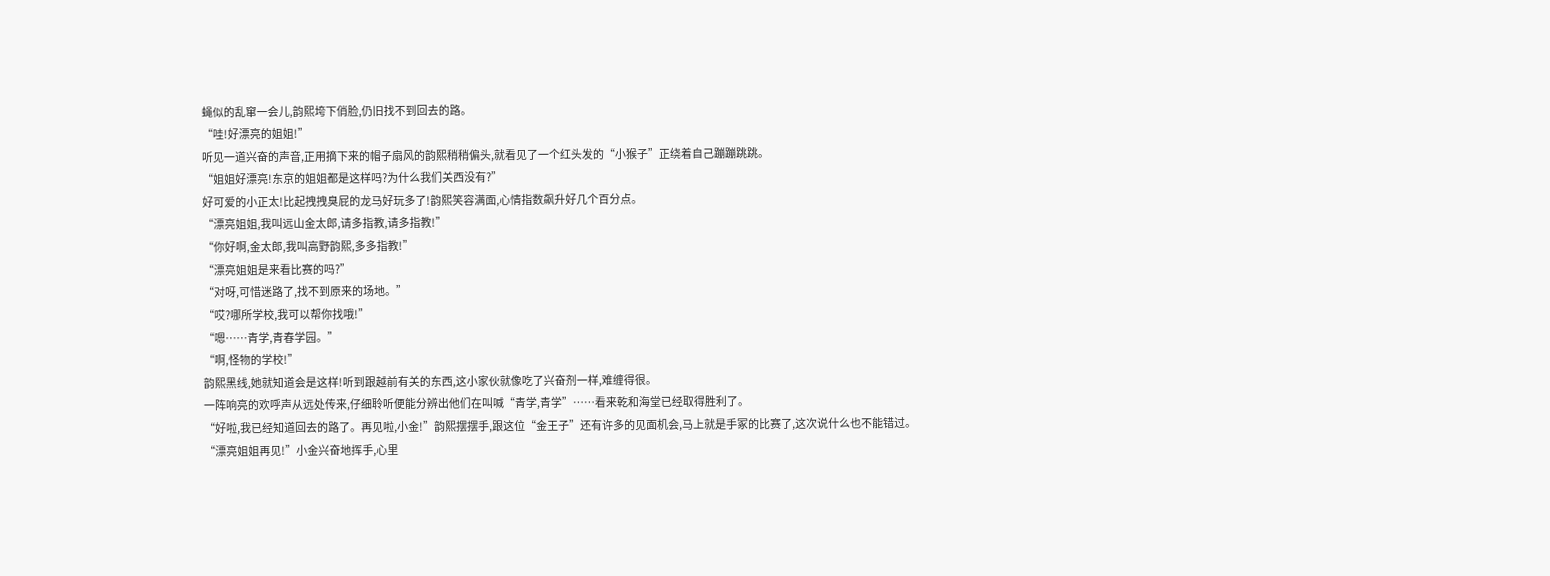蝇似的乱窜一会儿,韵熙垮下俏脸,仍旧找不到回去的路。
“哇!好漂亮的姐姐!”
听见一道兴奋的声音,正用摘下来的帽子扇风的韵熙稍稍偏头,就看见了一个红头发的“小猴子”正绕着自己蹦蹦跳跳。
“姐姐好漂亮!东京的姐姐都是这样吗?为什么我们关西没有?”
好可爱的小正太!比起拽拽臭屁的龙马好玩多了!韵熙笑容满面,心情指数飙升好几个百分点。
“漂亮姐姐,我叫远山金太郎,请多指教,请多指教!”
“你好啊,金太郎,我叫高野韵熙,多多指教!”
“漂亮姐姐是来看比赛的吗?”
“对呀,可惜迷路了,找不到原来的场地。”
“哎?哪所学校,我可以帮你找哦!”
“嗯……青学,青春学园。”
“啊,怪物的学校!”
韵熙黑线,她就知道会是这样!听到跟越前有关的东西,这小家伙就像吃了兴奋剂一样,难缠得很。
一阵响亮的欢呼声从远处传来,仔细聆听便能分辨出他们在叫喊“青学,青学”……看来乾和海堂已经取得胜利了。
“好啦,我已经知道回去的路了。再见啦,小金!”韵熙摆摆手,跟这位“金王子”还有许多的见面机会,马上就是手冢的比赛了,这次说什么也不能错过。
“漂亮姐姐再见!”小金兴奋地挥手,心里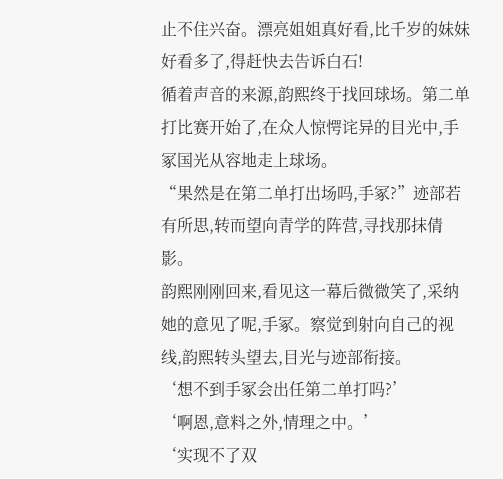止不住兴奋。漂亮姐姐真好看,比千岁的妹妹好看多了,得赶快去告诉白石!
循着声音的来源,韵熙终于找回球场。第二单打比赛开始了,在众人惊愕诧异的目光中,手冢国光从容地走上球场。
“果然是在第二单打出场吗,手冢?”迹部若有所思,转而望向青学的阵营,寻找那抹倩影。
韵熙刚刚回来,看见这一幕后微微笑了,采纳她的意见了呢,手冢。察觉到射向自己的视线,韵熙转头望去,目光与迹部衔接。
‘想不到手冢会出任第二单打吗?’
‘啊恩,意料之外,情理之中。’
‘实现不了双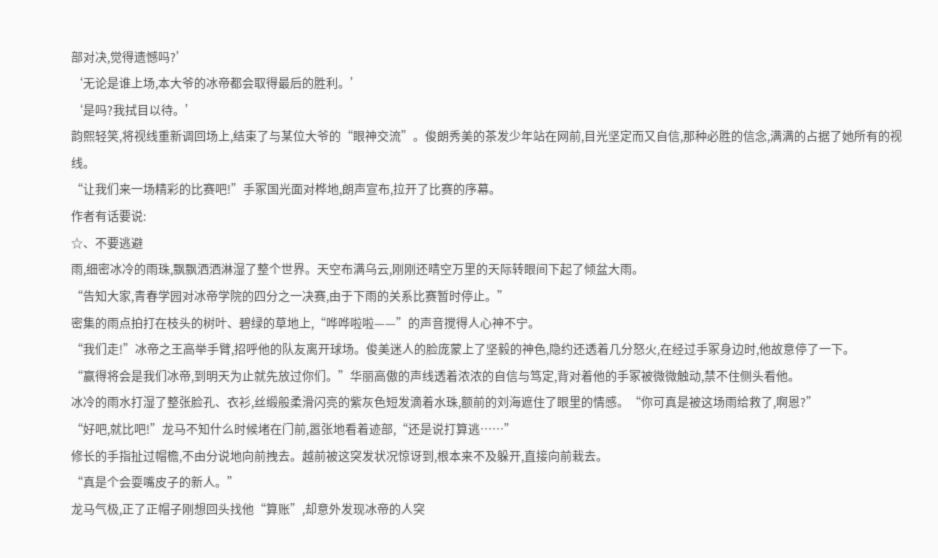部对决,觉得遗憾吗?’
‘无论是谁上场,本大爷的冰帝都会取得最后的胜利。’
‘是吗?我拭目以待。’
韵熙轻笑,将视线重新调回场上,结束了与某位大爷的“眼神交流”。俊朗秀美的茶发少年站在网前,目光坚定而又自信,那种必胜的信念,满满的占据了她所有的视线。
“让我们来一场精彩的比赛吧!”手冢国光面对桦地,朗声宣布,拉开了比赛的序幕。
作者有话要说:
☆、不要逃避
雨,细密冰冷的雨珠,飘飘洒洒淋湿了整个世界。天空布满乌云,刚刚还晴空万里的天际转眼间下起了倾盆大雨。
“告知大家,青春学园对冰帝学院的四分之一决赛,由于下雨的关系比赛暂时停止。”
密集的雨点拍打在枝头的树叶、碧绿的草地上,“哗哗啦啦——”的声音搅得人心神不宁。
“我们走!”冰帝之王高举手臂,招呼他的队友离开球场。俊美迷人的脸庞蒙上了坚毅的神色,隐约还透着几分怒火,在经过手冢身边时,他故意停了一下。
“赢得将会是我们冰帝,到明天为止就先放过你们。”华丽高傲的声线透着浓浓的自信与笃定,背对着他的手冢被微微触动,禁不住侧头看他。
冰冷的雨水打湿了整张脸孔、衣衫,丝缎般柔滑闪亮的紫灰色短发滴着水珠,额前的刘海遮住了眼里的情感。“你可真是被这场雨给救了,啊恩?”
“好吧,就比吧!”龙马不知什么时候堵在门前,嚣张地看着迹部,“还是说打算逃……”
修长的手指扯过帽檐,不由分说地向前拽去。越前被这突发状况惊讶到,根本来不及躲开,直接向前栽去。
“真是个会耍嘴皮子的新人。”
龙马气极,正了正帽子刚想回头找他“算账”,却意外发现冰帝的人突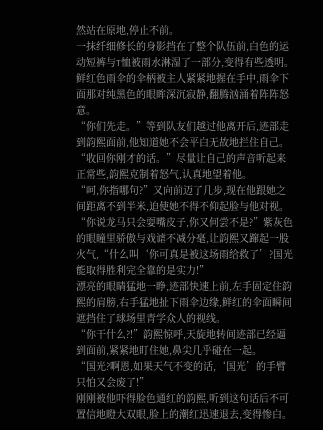然站在原地,停止不前。
一抹纤细修长的身影挡在了整个队伍前,白色的运动短裤与T恤被雨水淋湿了一部分,变得有些透明。鲜红色雨伞的伞柄被主人紧紧地握在手中,雨伞下面那对纯黑色的眼眸深沉寂静,翻腾汹涌着阵阵怒意。
“你们先走。”等到队友们越过他离开后,迹部走到韵熙面前,他知道她不会平白无故地拦住自己。
“收回你刚才的话。”尽量让自己的声音听起来正常些,韵熙克制着怒气,认真地望着他。
“呵,你指哪句?”又向前迈了几步,现在他跟她之间距离不到半米,迫使她不得不仰起脸与他对视。
“你说龙马只会耍嘴皮子,你又何尝不是?”紫灰色的眼瞳里骄傲与戏谑不减分毫,让韵熙又蹿起一股火气,“什么叫‘你可真是被这场雨给救了’?国光能取得胜利完全靠的是实力!”
漂亮的眼睛猛地一睁,迹部快速上前,左手固定住韵熙的肩膀,右手猛地扯下雨伞边缘,鲜红的伞面瞬间遮挡住了球场里青学众人的视线。
“你干什么?!”韵熙惊呼,天旋地转间迹部已经逼到面前,紧紧地盯住她,鼻尖几乎碰在一起。
“国光?啊恩,如果天气不变的话,‘国光’的手臂只怕又会废了!”
刚刚被他吓得脸色通红的韵熙,听到这句话后不可置信地瞪大双眼,脸上的潮红迅速退去,变得惨白。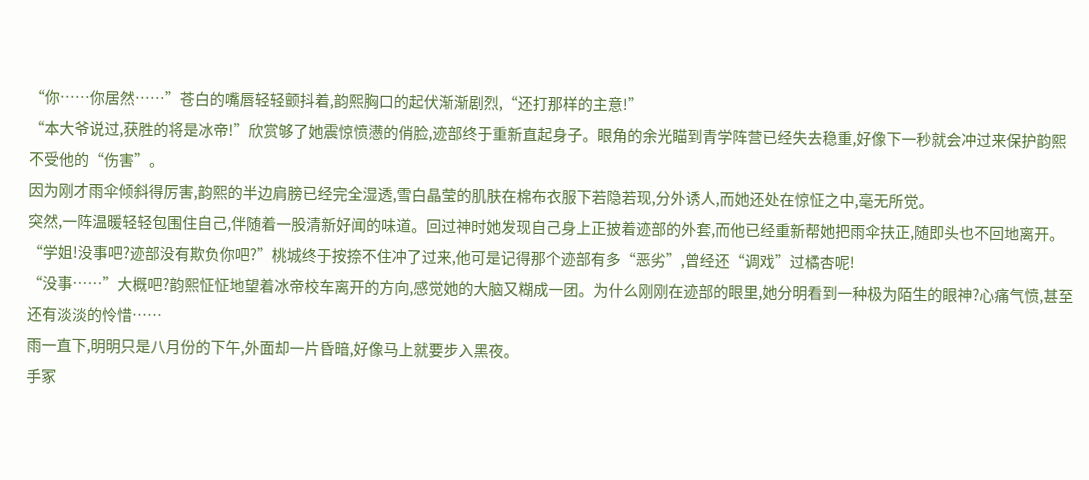“你……你居然……”苍白的嘴唇轻轻颤抖着,韵熙胸口的起伏渐渐剧烈,“还打那样的主意!”
“本大爷说过,获胜的将是冰帝!”欣赏够了她震惊愤懑的俏脸,迹部终于重新直起身子。眼角的余光瞄到青学阵营已经失去稳重,好像下一秒就会冲过来保护韵熙不受他的“伤害”。
因为刚才雨伞倾斜得厉害,韵熙的半边肩膀已经完全湿透,雪白晶莹的肌肤在棉布衣服下若隐若现,分外诱人,而她还处在惊怔之中,毫无所觉。
突然,一阵温暖轻轻包围住自己,伴随着一股清新好闻的味道。回过神时她发现自己身上正披着迹部的外套,而他已经重新帮她把雨伞扶正,随即头也不回地离开。
“学姐!没事吧?迹部没有欺负你吧?”桃城终于按捺不住冲了过来,他可是记得那个迹部有多“恶劣”,曾经还“调戏”过橘杏呢!
“没事……”大概吧?韵熙怔怔地望着冰帝校车离开的方向,感觉她的大脑又糊成一团。为什么刚刚在迹部的眼里,她分明看到一种极为陌生的眼神?心痛气愤,甚至还有淡淡的怜惜……
雨一直下,明明只是八月份的下午,外面却一片昏暗,好像马上就要步入黑夜。
手冢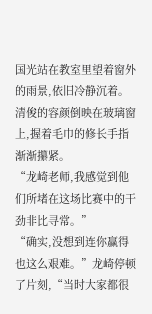国光站在教室里望着窗外的雨景,依旧冷静沉着。清俊的容颜倒映在玻璃窗上,握着毛巾的修长手指渐渐攥紧。
“龙崎老师,我感觉到他们所堵在这场比赛中的干劲非比寻常。”
“确实,没想到连你赢得也这么艰难。”龙崎停顿了片刻,“当时大家都很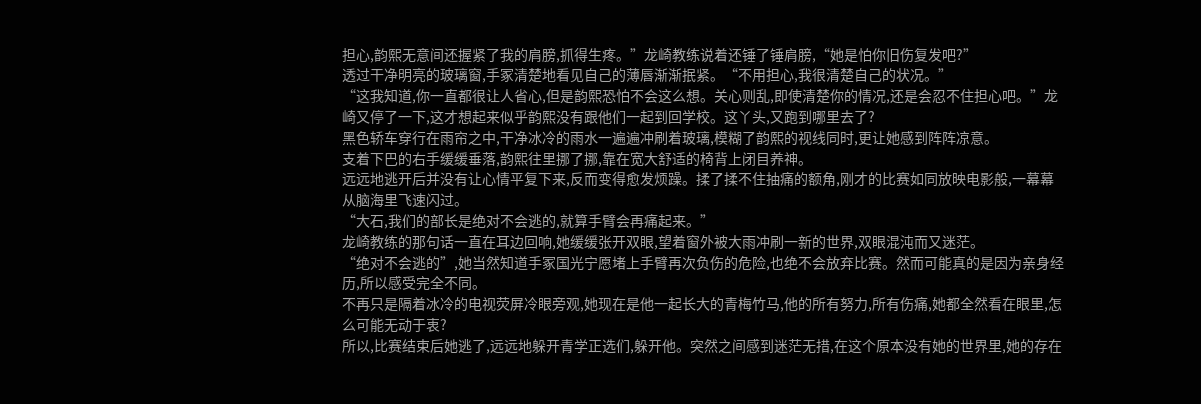担心,韵熙无意间还握紧了我的肩膀,抓得生疼。”龙崎教练说着还锤了锤肩膀,“她是怕你旧伤复发吧?”
透过干净明亮的玻璃窗,手冢清楚地看见自己的薄唇渐渐抿紧。“不用担心,我很清楚自己的状况。”
“这我知道,你一直都很让人省心,但是韵熙恐怕不会这么想。关心则乱,即使清楚你的情况,还是会忍不住担心吧。”龙崎又停了一下,这才想起来似乎韵熙没有跟他们一起到回学校。这丫头,又跑到哪里去了?
黑色轿车穿行在雨帘之中,干净冰冷的雨水一遍遍冲刷着玻璃,模糊了韵熙的视线同时,更让她感到阵阵凉意。
支着下巴的右手缓缓垂落,韵熙往里挪了挪,靠在宽大舒适的椅背上闭目养神。
远远地逃开后并没有让心情平复下来,反而变得愈发烦躁。揉了揉不住抽痛的额角,刚才的比赛如同放映电影般,一幕幕从脑海里飞速闪过。
“大石,我们的部长是绝对不会逃的,就算手臂会再痛起来。”
龙崎教练的那句话一直在耳边回响,她缓缓张开双眼,望着窗外被大雨冲刷一新的世界,双眼混沌而又迷茫。
“绝对不会逃的”,她当然知道手冢国光宁愿堵上手臂再次负伤的危险,也绝不会放弃比赛。然而可能真的是因为亲身经历,所以感受完全不同。
不再只是隔着冰冷的电视荧屏冷眼旁观,她现在是他一起长大的青梅竹马,他的所有努力,所有伤痛,她都全然看在眼里,怎么可能无动于衷?
所以,比赛结束后她逃了,远远地躲开青学正选们,躲开他。突然之间感到迷茫无措,在这个原本没有她的世界里,她的存在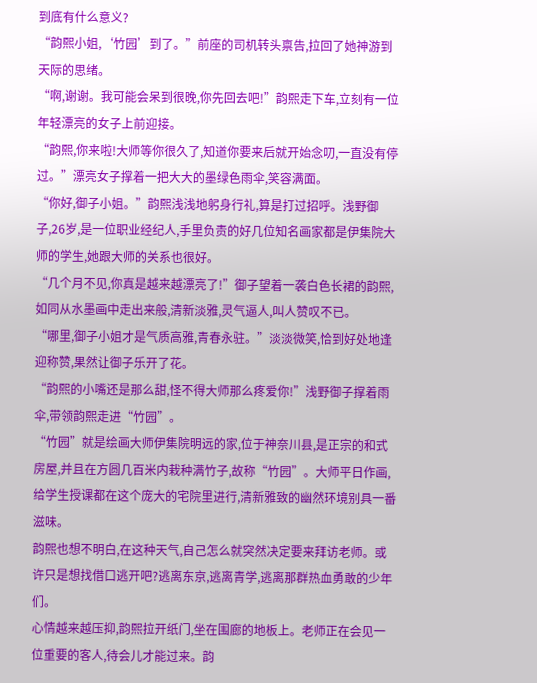到底有什么意义?
“韵熙小姐,‘竹园’到了。”前座的司机转头禀告,拉回了她神游到天际的思绪。
“啊,谢谢。我可能会呆到很晚,你先回去吧!”韵熙走下车,立刻有一位年轻漂亮的女子上前迎接。
“韵熙,你来啦!大师等你很久了,知道你要来后就开始念叨,一直没有停过。”漂亮女子撑着一把大大的墨绿色雨伞,笑容满面。
“你好,御子小姐。”韵熙浅浅地躬身行礼,算是打过招呼。浅野御子,26岁,是一位职业经纪人,手里负责的好几位知名画家都是伊集院大师的学生,她跟大师的关系也很好。
“几个月不见,你真是越来越漂亮了!”御子望着一袭白色长裙的韵熙,如同从水墨画中走出来般,清新淡雅,灵气逼人,叫人赞叹不已。
“哪里,御子小姐才是气质高雅,青春永驻。”淡淡微笑,恰到好处地逢迎称赞,果然让御子乐开了花。
“韵熙的小嘴还是那么甜,怪不得大师那么疼爱你!”浅野御子撑着雨伞,带领韵熙走进“竹园”。
“竹园”就是绘画大师伊集院明远的家,位于神奈川县,是正宗的和式房屋,并且在方圆几百米内栽种满竹子,故称“竹园”。大师平日作画,给学生授课都在这个庞大的宅院里进行,清新雅致的幽然环境别具一番滋味。
韵熙也想不明白,在这种天气,自己怎么就突然决定要来拜访老师。或许只是想找借口逃开吧?逃离东京,逃离青学,逃离那群热血勇敢的少年们。
心情越来越压抑,韵熙拉开纸门,坐在围廊的地板上。老师正在会见一位重要的客人,待会儿才能过来。韵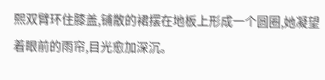熙双臂环住膝盖,铺散的裙摆在地板上形成一个圆圈,她凝望着眼前的雨帘,目光愈加深沉。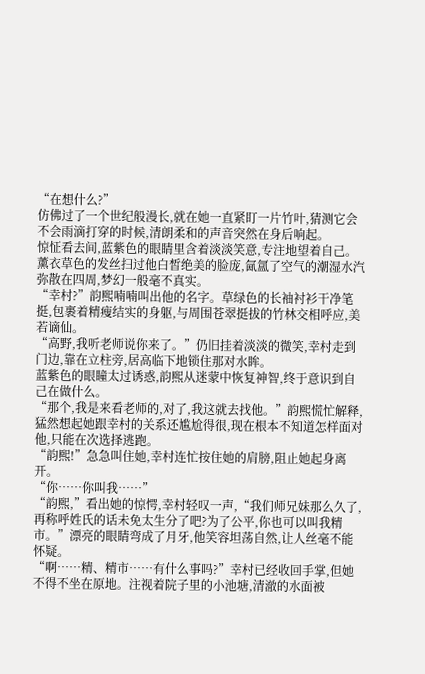“在想什么?”
仿佛过了一个世纪般漫长,就在她一直紧盯一片竹叶,猜测它会不会雨滴打穿的时候,清朗柔和的声音突然在身后响起。
惊怔看去间,蓝紫色的眼睛里含着淡淡笑意,专注地望着自己。薰衣草色的发丝扫过他白皙绝美的脸庞,氤氲了空气的潮湿水汽弥散在四周,梦幻一般毫不真实。
“幸村?”韵熙喃喃叫出他的名字。草绿色的长袖衬衫干净笔挺,包裹着精瘦结实的身躯,与周围苍翠挺拔的竹林交相呼应,美若谪仙。
“高野,我听老师说你来了。”仍旧挂着淡淡的微笑,幸村走到门边,靠在立柱旁,居高临下地锁住那对水眸。
蓝紫色的眼瞳太过诱惑,韵熙从迷蒙中恢复神智,终于意识到自己在做什么。
“那个,我是来看老师的,对了,我这就去找他。”韵熙慌忙解释,猛然想起她跟幸村的关系还尴尬得很,现在根本不知道怎样面对他,只能在次选择逃跑。
“韵熙!”急急叫住她,幸村连忙按住她的肩膀,阻止她起身离开。
“你……你叫我……”
“韵熙,”看出她的惊愕,幸村轻叹一声,“我们师兄妹那么久了,再称呼姓氏的话未免太生分了吧?为了公平,你也可以叫我精市。”漂亮的眼睛弯成了月牙,他笑容坦荡自然,让人丝毫不能怀疑。
“啊……精、精市……有什么事吗?”幸村已经收回手掌,但她不得不坐在原地。注视着院子里的小池塘,清澈的水面被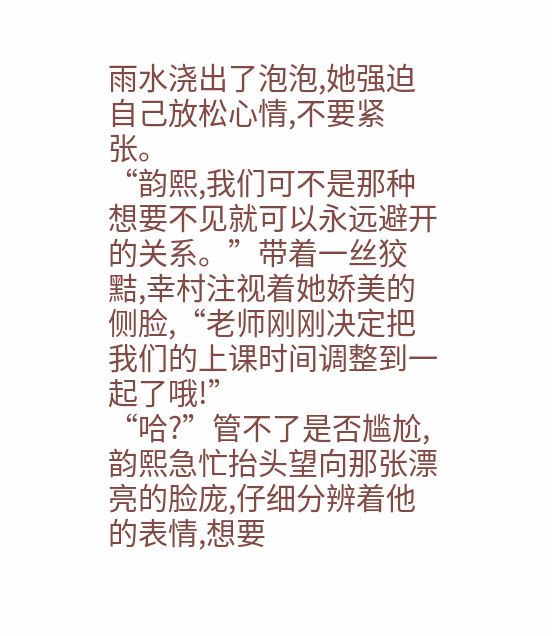雨水浇出了泡泡,她强迫自己放松心情,不要紧张。
“韵熙,我们可不是那种想要不见就可以永远避开的关系。”带着一丝狡黠,幸村注视着她娇美的侧脸,“老师刚刚决定把我们的上课时间调整到一起了哦!”
“哈?”管不了是否尴尬,韵熙急忙抬头望向那张漂亮的脸庞,仔细分辨着他的表情,想要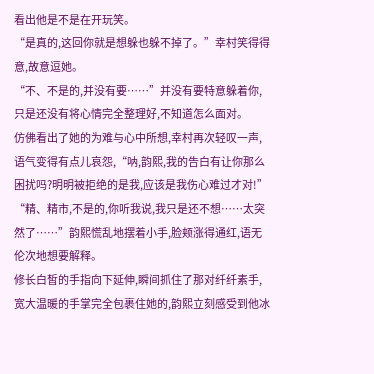看出他是不是在开玩笑。
“是真的,这回你就是想躲也躲不掉了。”幸村笑得得意,故意逗她。
“不、不是的,并没有要……”并没有要特意躲着你,只是还没有将心情完全整理好,不知道怎么面对。
仿佛看出了她的为难与心中所想,幸村再次轻叹一声,语气变得有点儿哀怨,“呐,韵熙,我的告白有让你那么困扰吗?明明被拒绝的是我,应该是我伤心难过才对!”
“精、精市,不是的,你听我说,我只是还不想……太突然了……”韵熙慌乱地摆着小手,脸颊涨得通红,语无伦次地想要解释。
修长白皙的手指向下延伸,瞬间抓住了那对纤纤素手,宽大温暖的手掌完全包裹住她的,韵熙立刻感受到他冰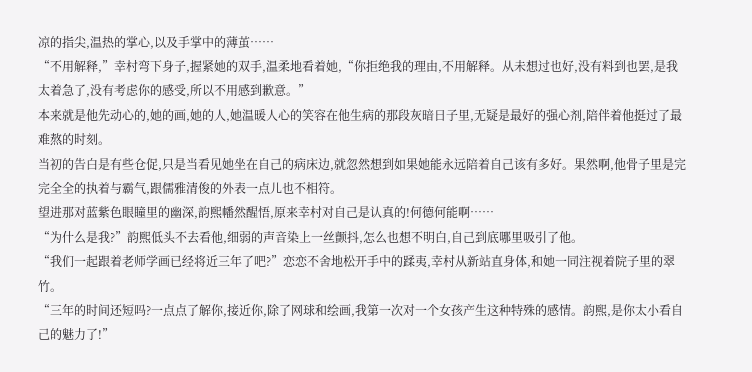凉的指尖,温热的掌心,以及手掌中的薄茧……
“不用解释,”幸村弯下身子,握紧她的双手,温柔地看着她,“你拒绝我的理由,不用解释。从未想过也好,没有料到也罢,是我太着急了,没有考虑你的感受,所以不用感到歉意。”
本来就是他先动心的,她的画,她的人,她温暖人心的笑容在他生病的那段灰暗日子里,无疑是最好的强心剂,陪伴着他挺过了最难熬的时刻。
当初的告白是有些仓促,只是当看见她坐在自己的病床边,就忽然想到如果她能永远陪着自己该有多好。果然啊,他骨子里是完完全全的执着与霸气,跟儒雅清俊的外表一点儿也不相符。
望进那对蓝紫色眼瞳里的幽深,韵熙幡然醒悟,原来幸村对自己是认真的!何德何能啊……
“为什么是我?”韵熙低头不去看他,细弱的声音染上一丝颤抖,怎么也想不明白,自己到底哪里吸引了他。
“我们一起跟着老师学画已经将近三年了吧?”恋恋不舍地松开手中的蹂夷,幸村从新站直身体,和她一同注视着院子里的翠竹。
“三年的时间还短吗?一点点了解你,接近你,除了网球和绘画,我第一次对一个女孩产生这种特殊的感情。韵熙,是你太小看自己的魅力了!”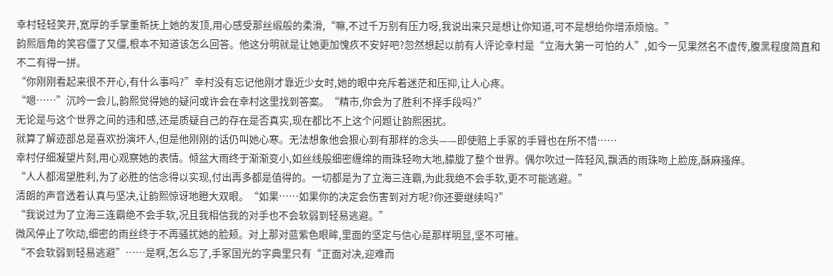幸村轻轻笑开,宽厚的手掌重新抚上她的发顶,用心感受那丝缎般的柔滑,“嘛,不过千万别有压力呀,我说出来只是想让你知道,可不是想给你增添烦恼。”
韵熙唇角的笑容僵了又僵,根本不知道该怎么回答。他这分明就是让她更加愧疚不安好吧?忽然想起以前有人评论幸村是“立海大第一可怕的人”,如今一见果然名不虚传,腹黑程度简直和不二有得一拼。
“你刚刚看起来很不开心,有什么事吗?”幸村没有忘记他刚才靠近少女时,她的眼中充斥着迷茫和压抑,让人心疼。
“嗯……”沉吟一会儿,韵熙觉得她的疑问或许会在幸村这里找到答案。“精市,你会为了胜利不择手段吗?”
无论是与这个世界之间的违和感,还是质疑自己的存在是否真实,现在都比不上这个问题让韵熙困扰。
就算了解迹部总是喜欢扮演坏人,但是他刚刚的话仍叫她心寒。无法想象他会狠心到有那样的念头——即使赔上手冢的手臂也在所不惜……
幸村仔细凝望片刻,用心观察她的表情。倾盆大雨终于渐渐变小,如丝线般细密缠绵的雨珠轻吻大地,朦胧了整个世界。偶尔吹过一阵轻风,飘洒的雨珠吻上脸庞,酥麻搔痒。
“人人都渴望胜利,为了必胜的信念得以实现,付出再多都是值得的。一切都是为了立海三连霸,为此我绝不会手软,更不可能逃避。”
清朗的声音透着认真与坚决,让韵熙惊讶地瞪大双眼。“如果……如果你的决定会伤害到对方呢?你还要继续吗?”
“我说过为了立海三连霸绝不会手软,况且我相信我的对手也不会软弱到轻易逃避。”
微风停止了吹动,细密的雨丝终于不再骚扰她的脸颊。对上那对蓝紫色眼眸,里面的坚定与信心是那样明显,坚不可摧。
“不会软弱到轻易逃避”……是啊,怎么忘了,手冢国光的字典里只有“正面对决,迎难而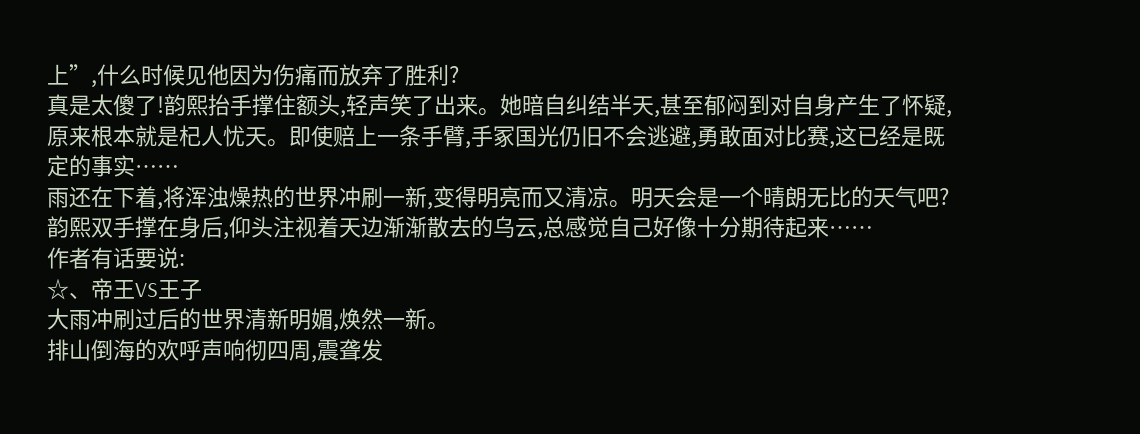上”,什么时候见他因为伤痛而放弃了胜利?
真是太傻了!韵熙抬手撑住额头,轻声笑了出来。她暗自纠结半天,甚至郁闷到对自身产生了怀疑,原来根本就是杞人忧天。即使赔上一条手臂,手冢国光仍旧不会逃避,勇敢面对比赛,这已经是既定的事实……
雨还在下着,将浑浊燥热的世界冲刷一新,变得明亮而又清凉。明天会是一个晴朗无比的天气吧?韵熙双手撑在身后,仰头注视着天边渐渐散去的乌云,总感觉自己好像十分期待起来……
作者有话要说:
☆、帝王VS王子
大雨冲刷过后的世界清新明媚,焕然一新。
排山倒海的欢呼声响彻四周,震聋发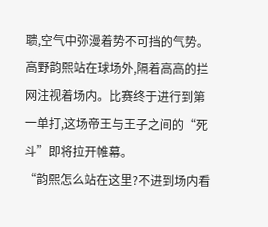聩,空气中弥漫着势不可挡的气势。
高野韵熙站在球场外,隔着高高的拦网注视着场内。比赛终于进行到第一单打,这场帝王与王子之间的“死斗”即将拉开帷幕。
“韵熙怎么站在这里?不进到场内看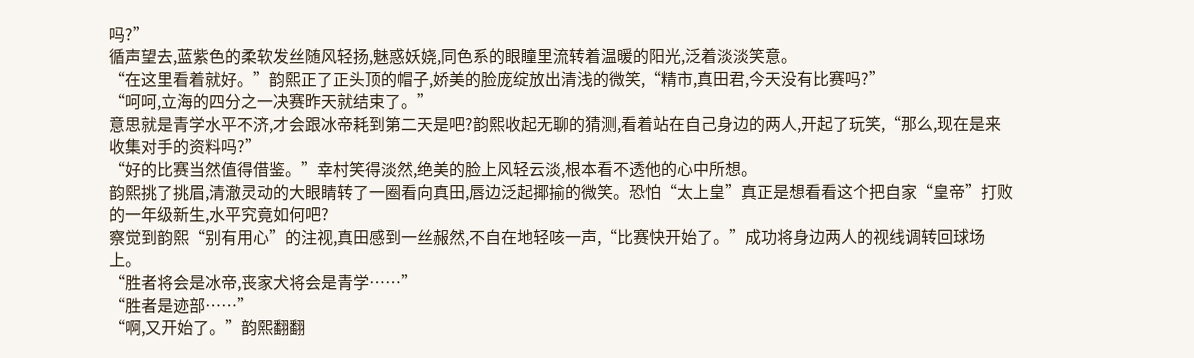吗?”
循声望去,蓝紫色的柔软发丝随风轻扬,魅惑妖娆,同色系的眼瞳里流转着温暖的阳光,泛着淡淡笑意。
“在这里看着就好。”韵熙正了正头顶的帽子,娇美的脸庞绽放出清浅的微笑,“精市,真田君,今天没有比赛吗?”
“呵呵,立海的四分之一决赛昨天就结束了。”
意思就是青学水平不济,才会跟冰帝耗到第二天是吧?韵熙收起无聊的猜测,看着站在自己身边的两人,开起了玩笑,“那么,现在是来收集对手的资料吗?”
“好的比赛当然值得借鉴。”幸村笑得淡然,绝美的脸上风轻云淡,根本看不透他的心中所想。
韵熙挑了挑眉,清澈灵动的大眼睛转了一圈看向真田,唇边泛起揶揄的微笑。恐怕“太上皇”真正是想看看这个把自家“皇帝”打败的一年级新生,水平究竟如何吧?
察觉到韵熙“别有用心”的注视,真田感到一丝赧然,不自在地轻咳一声,“比赛快开始了。”成功将身边两人的视线调转回球场上。
“胜者将会是冰帝,丧家犬将会是青学……”
“胜者是迹部……”
“啊,又开始了。”韵熙翻翻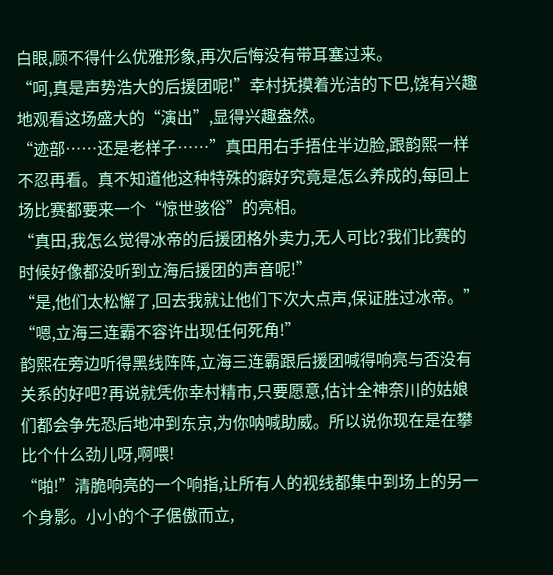白眼,顾不得什么优雅形象,再次后悔没有带耳塞过来。
“呵,真是声势浩大的后援团呢!”幸村抚摸着光洁的下巴,饶有兴趣地观看这场盛大的“演出”,显得兴趣盎然。
“迹部……还是老样子……”真田用右手捂住半边脸,跟韵熙一样不忍再看。真不知道他这种特殊的癖好究竟是怎么养成的,每回上场比赛都要来一个“惊世骇俗”的亮相。
“真田,我怎么觉得冰帝的后援团格外卖力,无人可比?我们比赛的时候好像都没听到立海后援团的声音呢!”
“是,他们太松懈了,回去我就让他们下次大点声,保证胜过冰帝。”
“嗯,立海三连霸不容许出现任何死角!”
韵熙在旁边听得黑线阵阵,立海三连霸跟后援团喊得响亮与否没有关系的好吧?再说就凭你幸村精市,只要愿意,估计全神奈川的姑娘们都会争先恐后地冲到东京,为你呐喊助威。所以说你现在是在攀比个什么劲儿呀,啊喂!
“啪!”清脆响亮的一个响指,让所有人的视线都集中到场上的另一个身影。小小的个子倨傲而立,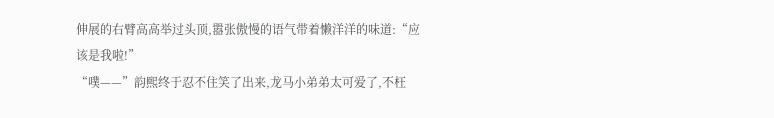伸展的右臂高高举过头顶,嚣张傲慢的语气带着懒洋洋的味道:“应该是我啦!”
“噗——”韵熙终于忍不住笑了出来,龙马小弟弟太可爱了,不枉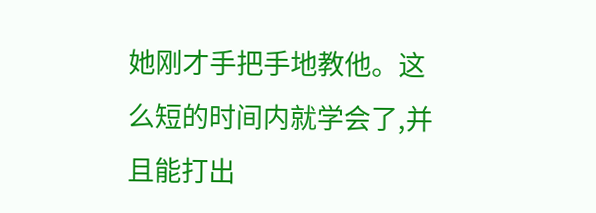她刚才手把手地教他。这么短的时间内就学会了,并且能打出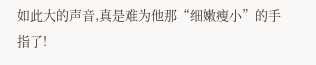如此大的声音,真是难为他那“细嫩瘦小”的手指了!